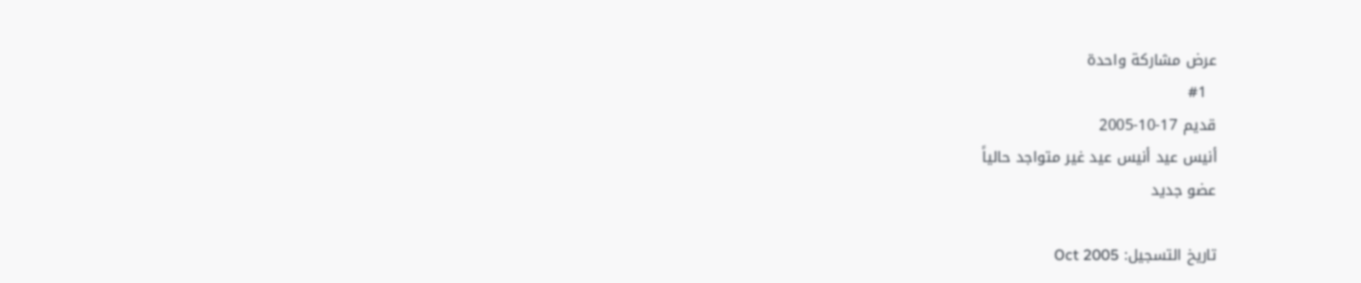عرض مشاركة واحدة
  #1
قديم 17-10-2005
أنيس عيد أنيس عيد غير متواجد حالياً
عضو جديد

تاريخ التسجيل: Oct 2005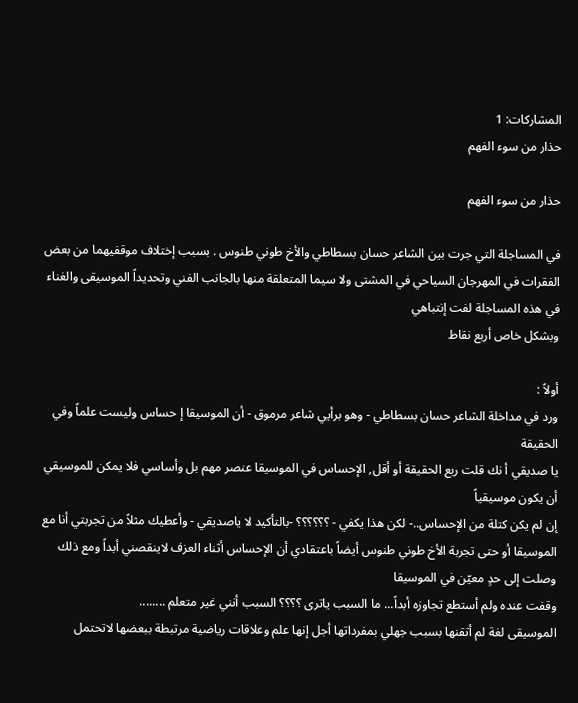المشاركات: 1
حذار من سوء الفهم

حذار من سوء الفهم

في المساجلة التي جرت بين الشاعر حسان بسطاطي والأخ طوني طنوس . بسبب إختلاف موقفيهما من بعض الفقرات في المهرجان السياحي في المشتى ولا سيما المتعلقة منها بالجانب الفني وتحديداً الموسيقى والغناء في هذه المساجلة لفت إنتباهي
وبشكل خاص أربع نقاط

أولاً :
ورد في مداخلة الشاعر حسان بسطاطي - وهو برأيي شاعر مرموق - أن الموسيقا إ حساس وليست علماً وفي الحقيقة
يا صديقي أ نك قلت ربع الحقيقة أو أقل, الإحساس في الموسيقا عنصر مهم بل وأساسي فلا يمكن للموسيقي أن يكون موسيقياً
إن لم يكن كتلة من الإحساس..- لكن هذا يكفي - ؟؟؟؟؟؟ -بالتأكيد لا ياصديقي - وأعطيك مثلاً من تجربتي أنا مع الموسيقا أو حتى تجربة الأخ طوني طنوس أيضاً باعتقادي أن الإحساس أثناء العزف لاينقصني أبداً ومع ذلك وصلت إلى حدٍ معيّن في الموسيقا
وقفت عنده ولم أستطع تجاوزه أبداً... ما السبب ياترى ؟؟؟؟ السبب أنني غير متعلم ........
الموسيقى لغة لم أتقنها بسبب جهلي بمفرداتها أجل إنها علم وعلاقات رياضية مرتبطة ببعضها لاتحتمل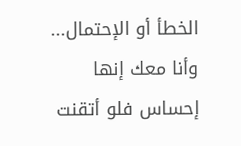الخطأ أو الإحتمال...
وأنا معك إنها إحساس فلو أتقنت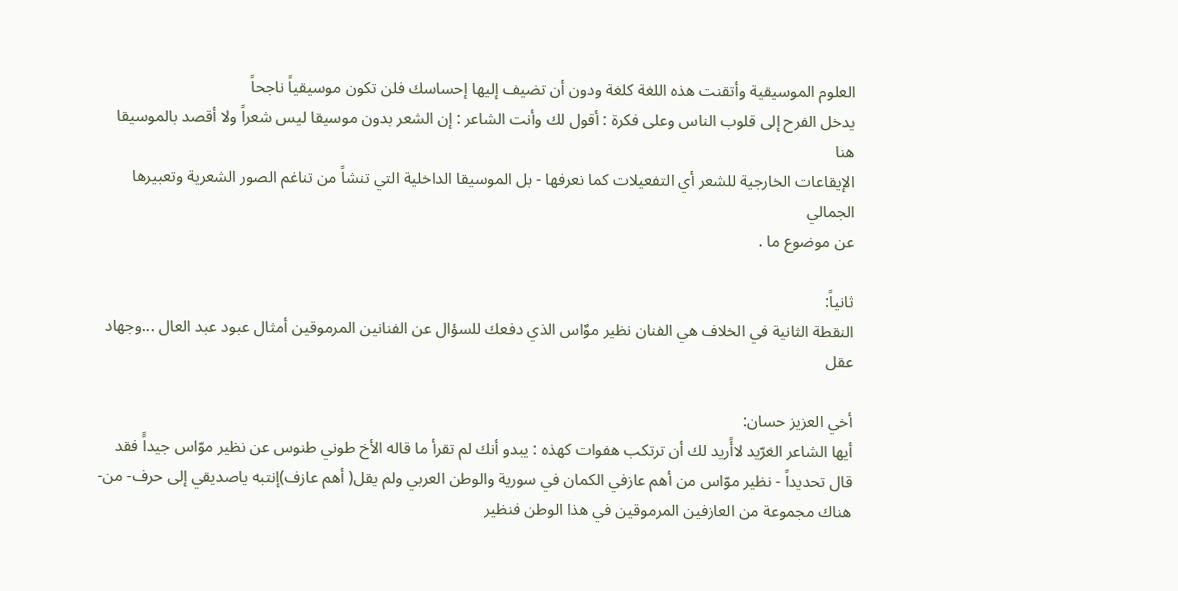العلوم الموسيقية وأتقنت هذه اللغة كلغة ودون أن تضيف إليها إحساسك فلن تكون موسيقياً ناجحاً
يدخل الفرح إلى قلوب الناس وعلى فكرة : أقول لك وأنت الشاعر : إن الشعر بدون موسيقا ليس شعراً ولا أقصد بالموسيقا هنا
الإيقاعات الخارجية للشعر أي التفعيلات كما نعرفها - بل الموسيقا الداخلية التي تنشاً من تناغم الصور الشعرية وتعبيرها الجمالي
عن موضوع ما .

ثانياً:
النقطة الثانية في الخلاف هي الفنان نظير موٌاس الذي دفعك للسؤال عن الفنانين المرموقين أمثال عبود عبد العال ...وجهاد عقل

أخي العزيز حسان:
أيها الشاعر الغرّيد لاأًريد لك أن ترتكب هفوات كهذه : يبدو أنك لم تقرأ ما قاله الأخ طوني طنوس عن نظير موّاس جيداًَ فقد
قال تحديداً - نظير موّاس من أهم عازفي الكمان في سورية والوطن العربي ولم يقل( أهم عازف)إنتبه ياصديقي إلى حرف- من-
هناك مجموعة من العازفين المرموقين في هذا الوطن فنظير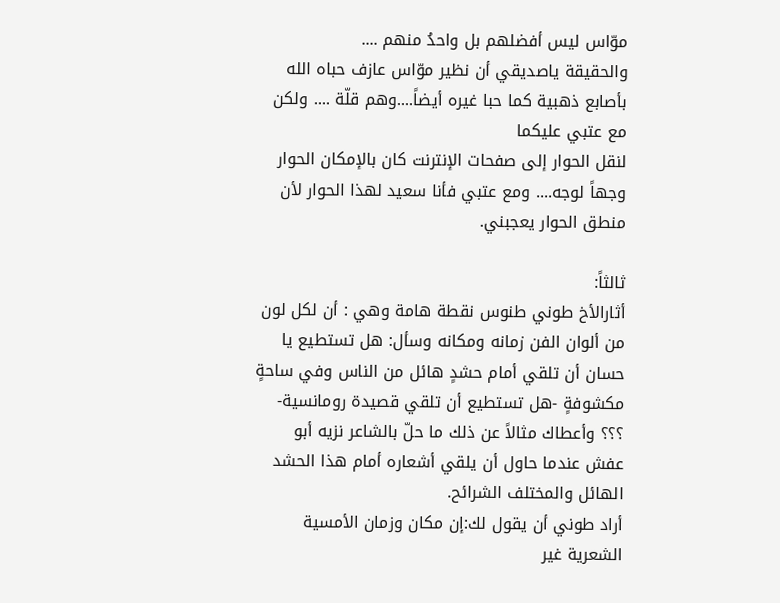موّاس ليس أفضلهم بل واحدُ منهم ....
والحقيقة ياصديقي أن نظير موّاس عازف حباه الله بأصابع ذهبية كما حبا غيره أيضاً....وهم قلّة .... ولكن مع عتبي عليكما
لنقل الحوار إلى صفحات الإنترنت كان بالإمكان الحوار وجهاً لوجه.... ومع عتبي فأنا سعيد لهذا الحوار لأن منطق الحوار يعجبني.

ثالثاً:
أثارالأخ طوني طنوس نقطة هامة وهي : أن لكل لون من ألوان الفن زمانه ومكانه وسأل: هل تستطيع يا حسان أن تلقي أمام حشدٍ هائل من الناس وفي ساحةٍ مكشوفةٍ -هل تستطيع أن تلقي قصيدة رومانسية- ؟؟؟ وأعطاك مثالاً عن ذلك ما حلّ بالشاعر نزيه أبو عفش عندما حاول أن يلقي أشعاره أمام هذا الحشد الهائل والمختلف الشرائح.
أراد طوني أن يقول لك:إن مكان وزمان الأمسية الشعرية غير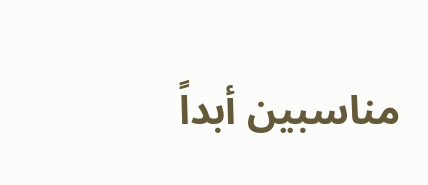مناسبين أبداً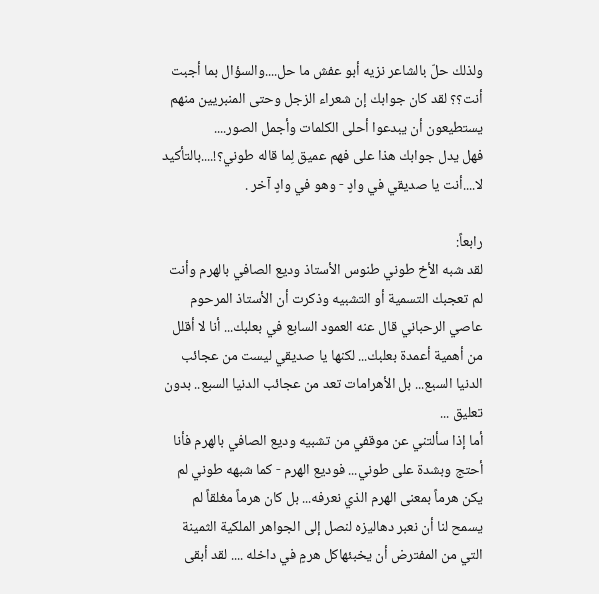ولذلك حلّ بالشاعر نزيه أبو عفش ما حل....والسؤال بما أجبت أنت؟؟ لقد كان جوابك إن شعراء الزجل وحتى المنبريين منهم يستطيعون أن يبدعوا أحلى الكلمات وأجمل الصور....
فهل يدل جوابك هذا على فهم عميق لِما قاله طوني؟!....بالتأكيد لا....أنت يا صديقي في وادٍ - وهو في وادٍ آخر .

رابعاً:
لقد شبه الأخ طوني طنوس الأستاذ وديع الصافي بالهرم وأنت لم تعجبك التسمية أو التشبيه وذكرت أن الأستاذ المرحوم عاصي الرحباني قال عنه العمود السابع في بعلبك... أنا لا أقلل من أهمية أعمدة بعلبك... لكنها يا صديقي ليست من عجائب الدنيا السبع... بل الأهرامات تعد من عجائب الدنيا السبع.. بدون تعليق ...
أما إذا سألتني عن موقفي من تشبيه وديع الصافي بالهرم فأنا أحتج وبشدة على طوني... فوديع الهرم - كما شبهه طوني لم يكن هرماً بمعنى الهرم الذي نعرفه... بل كان هرماً مغلقاً لم يسمح لنا أن نعبر دهاليزه لنصل إلى الجواهر الملكية الثمينة التي من المفترض أن يخبئهاكل هرمٍ في داخله .... لقد أبقى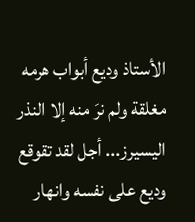الأستاذ وديع أبواب هرمه مغلقة ولم نرَ منه إلا النذر اليسيرز... أجل لقد تقوقع وديع على نفسه وانهار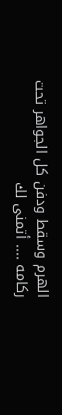الهرم وسقط ودفن كل الجواهر تحت ركامه .... أتمنى لك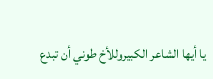يا أيها الشاعر الكبيروللأخ طوني أن تبدع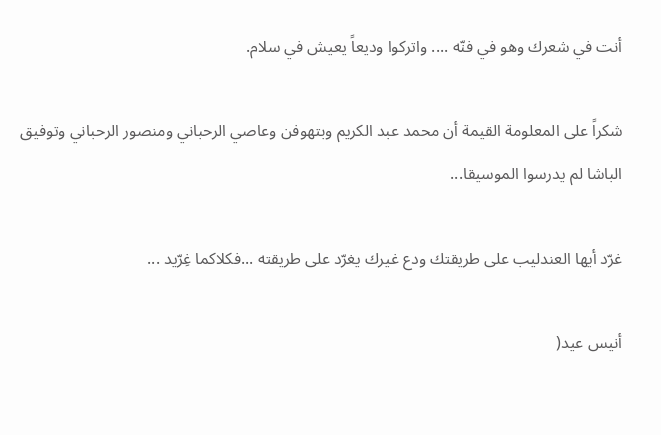أنت في شعرك وهو في فنّه .... واتركوا وديعاً يعيش في سلام.

شكراً على المعلومة القيمة أن محمد عبد الكريم وبتهوفن وعاصي الرحباني ومنصور الرحباني وتوفيق الباشا لم يدرسوا الموسيقا...

غرّد أيها العندليب على طريقتك ودع غيرك يغرّد على طريقته ...فكلاكما غِرّيد ...

أنيس عيد(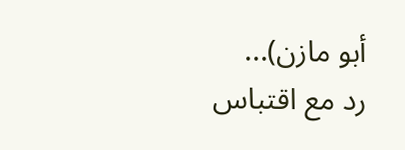أبو مازن)...
رد مع اقتباس